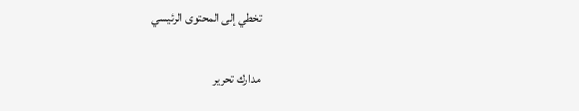تخطي إلى المحتوى الرئيسي

مدارك تحرير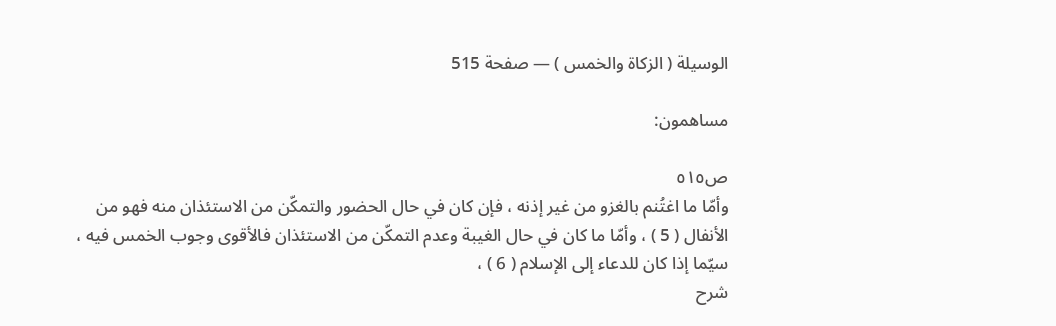الوسيلة ( الزكاة والخمس ) — صفحة 515

مساهمون:

ص٥١٥
وأمّا ما اغتُنم بالغزو من غير إذنه ، فإن كان في حال الحضور والتمكّن من الاستئذان منه فهو من الأنفال ( 5 ) ، وأمّا ما كان في حال الغيبة وعدم التمكّن من الاستئذان فالأقوى وجوب الخمس فيه ، سيّما إذا كان للدعاء إلى الإسلام ( 6 ) ،
شرح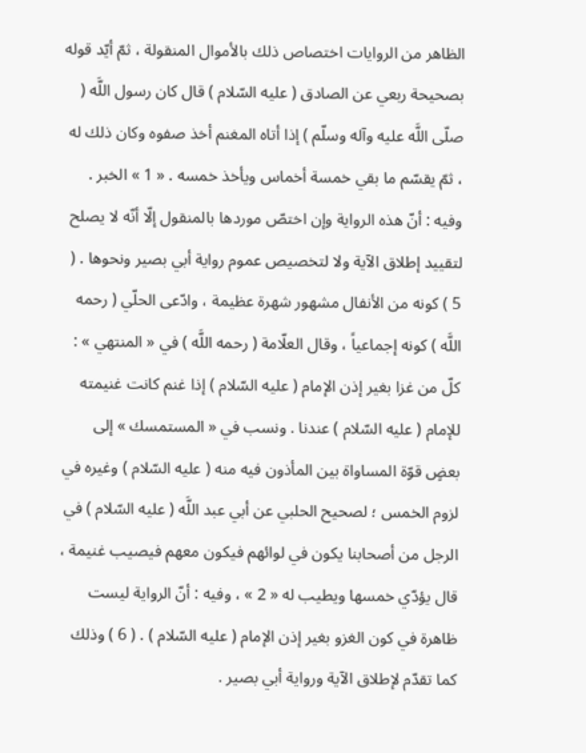الظاهر من الروايات اختصاص ذلك بالأموال المنقولة ، ثمّ أيّد قوله بصحيحة ربعي عن الصادق ( عليه السّلام ) قال كان رسول اللَّه ( صلّى اللَّه عليه وآله وسلّم ) إذا أتاه المغنم أخذ صفوه وكان ذلك له ، ثمّ يقسّم ما بقي خمسة أخماس ويأخذ خمسه . « 1 » الخبر . وفيه : أنّ هذه الرواية وإن اختصّ موردها بالمنقول إلّا أنّه لا يصلح لتقييد إطلاق الآية ولا لتخصيص عموم رواية أبي بصير ونحوها . ( 5 ) كونه من الأنفال مشهور شهرة عظيمة ، وادّعى الحلّي ( رحمه اللَّه ) كونه إجماعياً ، وقال العلّامة ( رحمه اللَّه ) في « المنتهي » : كلّ من غزا بغير إذن الإمام ( عليه السّلام ) إذا غنم كانت غنيمته للإمام ( عليه السّلام ) عندنا . ونسب في « المستمسك » إلى بعضٍ قوّة المساواة بين المأذون فيه منه ( عليه السّلام ) وغيره في لزوم الخمس ؛ لصحيح الحلبي عن أبي عبد اللَّه ( عليه السّلام ) في الرجل من أصحابنا يكون في لوائهم فيكون معهم فيصيب غنيمة ، قال يؤدّي خمسها ويطيب له « 2 » ، وفيه : أنّ الرواية ليست ظاهرة في كون الغزو بغير إذن الإمام ( عليه السّلام ) . ( 6 ) وذلك كما تقدّم لإطلاق الآية ورواية أبي بصير .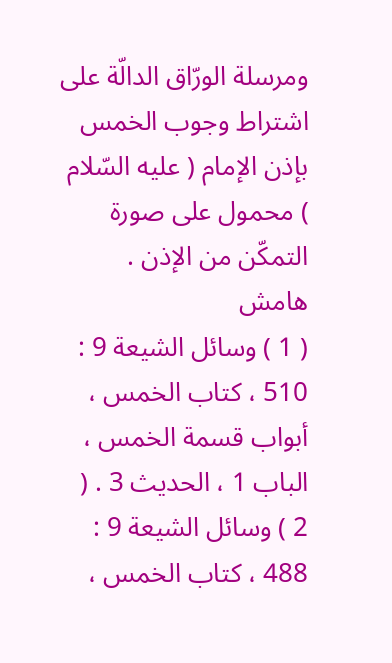ومرسلة الورّاق الدالّة على اشتراط وجوب الخمس بإذن الإمام ( عليه السّلام ) محمول على صورة التمكّن من الإذن .
هامش
( 1 ) وسائل الشيعة 9 : 510 ، كتاب الخمس ، أبواب قسمة الخمس ، الباب 1 ، الحديث 3 . ( 2 ) وسائل الشيعة 9 : 488 ، كتاب الخمس ،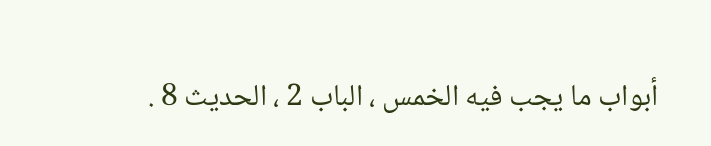أبواب ما يجب فيه الخمس ، الباب 2 ، الحديث 8 .